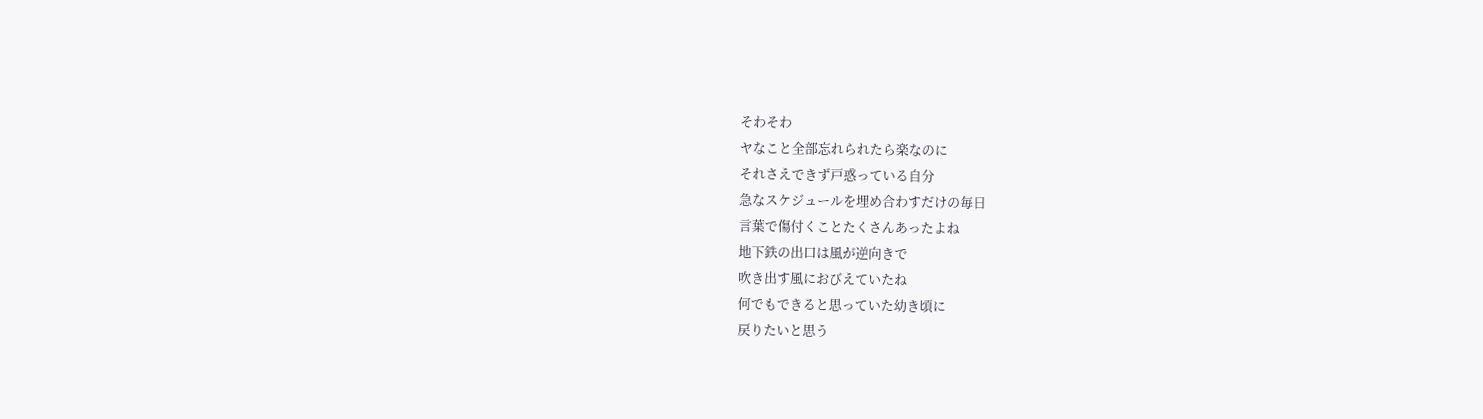そわそわ
ヤなこと全部忘れられたら楽なのに
それさえできず戸惑っている自分
急なスケジュールを埋め合わすだけの毎日
言葉で傷付くことたくさんあったよね
地下鉄の出口は風が逆向きで
吹き出す風におびえていたね
何でもできると思っていた幼き頃に
戻りたいと思う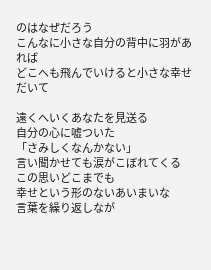のはなぜだろう
こんなに小さな自分の背中に羽があれば
どこへも飛んでいけると小さな幸せだいて

遠くへいくあなたを見送る
自分の心に嘘ついた
「さみしくなんかない」
言い聞かせても涙がこぼれてくる
この思いどこまでも
幸せという形のないあいまいな
言葉を繰り返しなが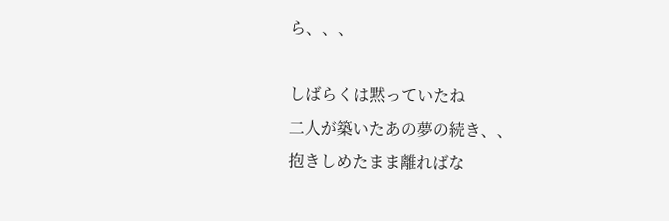ら、、、

しばらくは黙っていたね
二人が築いたあの夢の続き、、
抱きしめたまま離ればな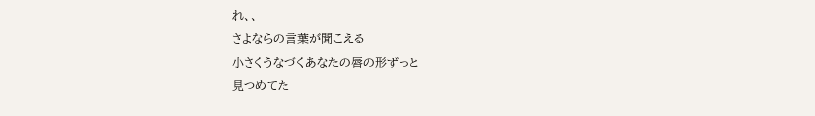れ、、
さよならの言葉が聞こえる
小さくうなづくあなたの唇の形ずっと
見つめてた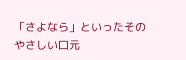「さよなら」といったそのやさしい口元